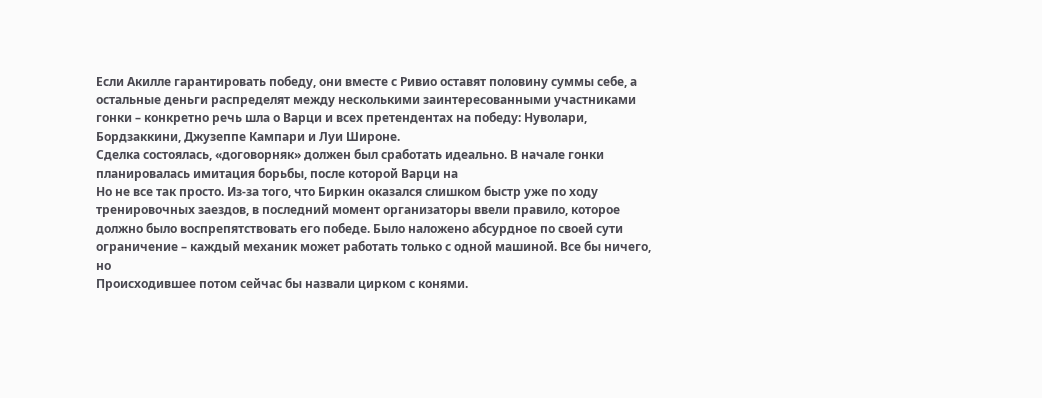Если Акилле гарантировать победу, они вместе с Ривио оставят половину суммы себе, а остальные деньги распределят между несколькими заинтересованными участниками гонки – конкретно речь шла о Варци и всех претендентах на победу: Нуволари, Бордзаккини, Джузеппе Кампари и Луи Широне.
Сделка состоялась, «договорняк» должен был сработать идеально. В начале гонки планировалась имитация борьбы, после которой Варци на
Но не все так просто. Из-за того, что Биркин оказался слишком быстр уже по ходу тренировочных заездов, в последний момент организаторы ввели правило, которое должно было воспрепятствовать его победе. Было наложено абсурдное по своей сути ограничение – каждый механик может работать только с одной машиной. Все бы ничего, но
Происходившее потом сейчас бы назвали цирком с конями.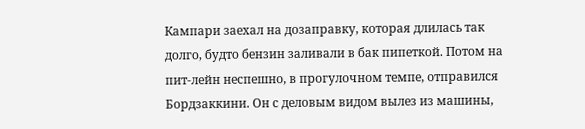Кампари заехал на дозаправку, которая длилась так долго, будто бензин заливали в бак пипеткой. Потом на пит-лейн неспешно, в прогулочном темпе, отправился Бордзаккини. Он с деловым видом вылез из машины,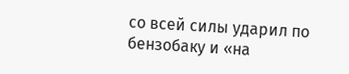со всей силы ударил по бензобаку и «на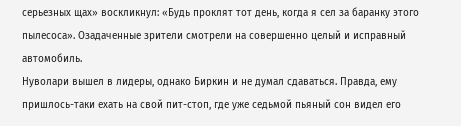серьезных щах» воскликнул: «Будь проклят тот день, когда я сел за баранку этого пылесоса». Озадаченные зрители смотрели на совершенно целый и исправный автомобиль.
Нуволари вышел в лидеры, однако Биркин и не думал сдаваться. Правда, ему пришлось-таки ехать на свой пит-стоп, где уже седьмой пьяный сон видел его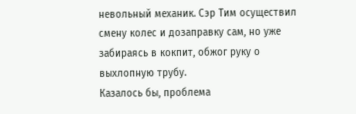невольный механик. Сэр Тим осуществил смену колес и дозаправку сам, но уже забираясь в кокпит, обжог руку о выхлопную трубу.
Казалось бы, проблема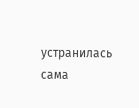устранилась сама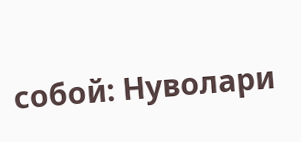собой: Нуволари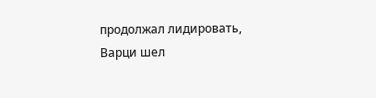продолжал лидировать, Варци шел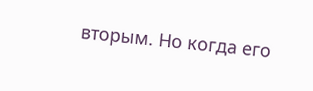вторым. Но когда его